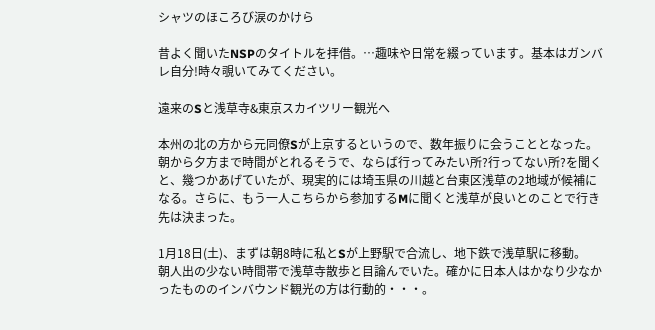シャツのほころび涙のかけら

昔よく聞いたNSPのタイトルを拝借。…趣味や日常を綴っています。基本はガンバレ自分!時々覗いてみてください。

遠来のSと浅草寺&東京スカイツリー観光へ

本州の北の方から元同僚Sが上京するというので、数年振りに会うこととなった。朝から夕方まで時間がとれるそうで、ならば行ってみたい所?行ってない所?を聞くと、幾つかあげていたが、現実的には埼玉県の川越と台東区浅草の2地域が候補になる。さらに、もう一人こちらから参加するMに聞くと浅草が良いとのことで行き先は決まった。

1月18日(土)、まずは朝8時に私とSが上野駅で合流し、地下鉄で浅草駅に移動。
朝人出の少ない時間帯で浅草寺散歩と目論んでいた。確かに日本人はかなり少なかったもののインバウンド観光の方は行動的・・・。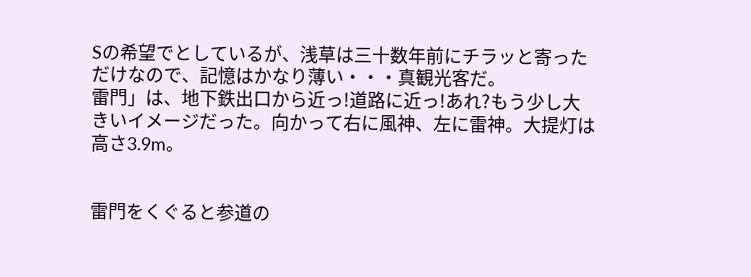Sの希望でとしているが、浅草は三十数年前にチラッと寄っただけなので、記憶はかなり薄い・・・真観光客だ。
雷門」は、地下鉄出口から近っ!道路に近っ!あれ?もう少し大きいイメージだった。向かって右に風神、左に雷神。大提灯は高さ3.9m。


雷門をくぐると参道の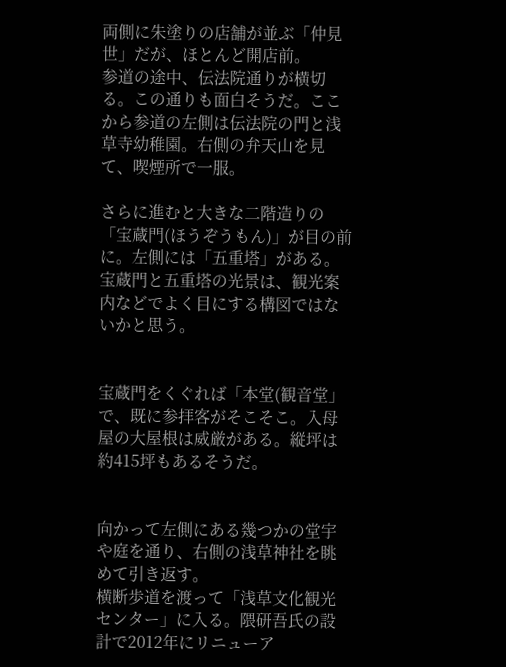両側に朱塗りの店舗が並ぶ「仲見世」だが、ほとんど開店前。
参道の途中、伝法院通りが横切る。この通りも面白そうだ。ここから参道の左側は伝法院の門と浅草寺幼稚園。右側の弁天山を見て、喫煙所で一服。

さらに進むと大きな二階造りの「宝蔵門(ほうぞうもん)」が目の前に。左側には「五重塔」がある。宝蔵門と五重塔の光景は、観光案内などでよく目にする構図ではないかと思う。


宝蔵門をくぐれば「本堂(観音堂」で、既に参拝客がそこそこ。入母屋の大屋根は威厳がある。縦坪は約415坪もあるそうだ。


向かって左側にある幾つかの堂宇や庭を通り、右側の浅草神社を眺めて引き返す。
横断歩道を渡って「浅草文化観光センター」に入る。隈研吾氏の設計で2012年にリニューア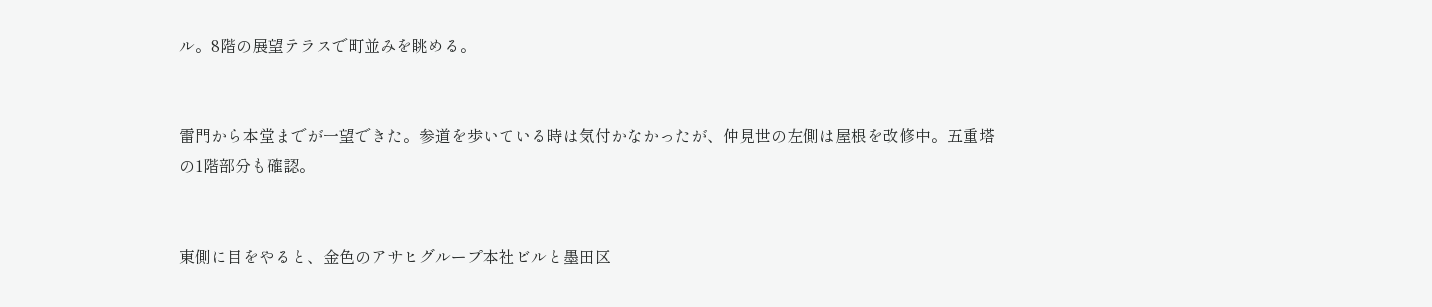ル。8階の展望テラスで町並みを眺める。


雷門から本堂までが一望できた。参道を歩いている時は気付かなかったが、仲見世の左側は屋根を改修中。五重塔の1階部分も確認。


東側に目をやると、金色のアサヒグループ本社ビルと墨田区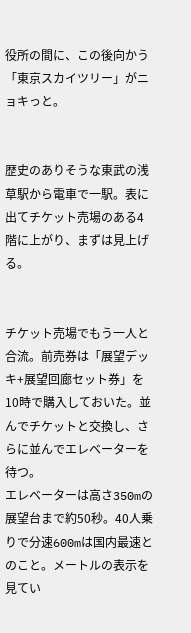役所の間に、この後向かう「東京スカイツリー」がニョキっと。


歴史のありそうな東武の浅草駅から電車で一駅。表に出てチケット売場のある4階に上がり、まずは見上げる。


チケット売場でもう一人と合流。前売券は「展望デッキ+展望回廊セット券」を10時で購入しておいた。並んでチケットと交換し、さらに並んでエレベーターを待つ。
エレベーターは高さ350mの展望台まで約50秒。40人乗りで分速600mは国内最速とのこと。メートルの表示を見てい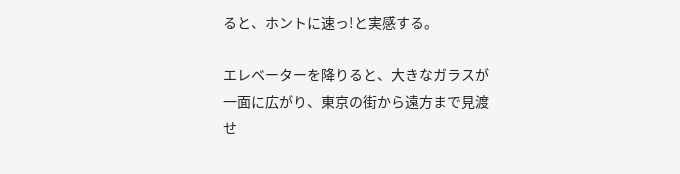ると、ホントに速っ!と実感する。

エレベーターを降りると、大きなガラスが一面に広がり、東京の街から遠方まで見渡せ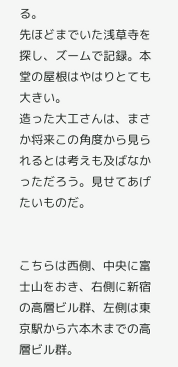る。
先ほどまでいた浅草寺を探し、ズームで記録。本堂の屋根はやはりとても大きい。
造った大工さんは、まさか将来この角度から見られるとは考えも及ばなかっただろう。見せてあげたいものだ。


こちらは西側、中央に富士山をおき、右側に新宿の高層ビル群、左側は東京駅から六本木までの高層ビル群。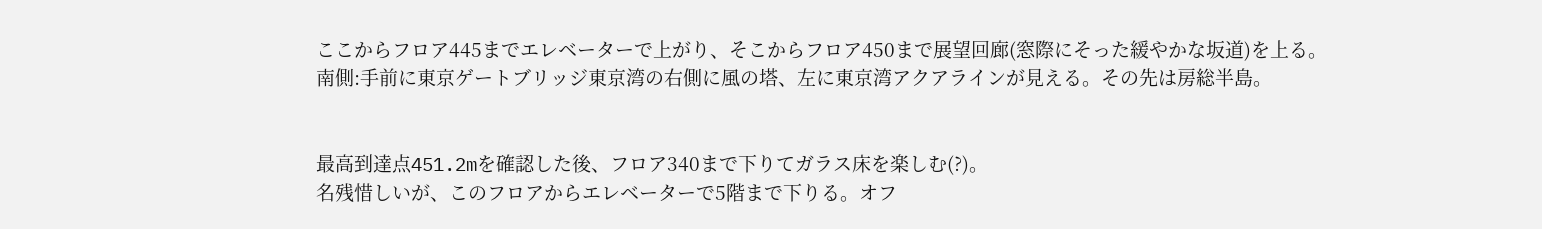ここからフロア445までエレベーターで上がり、そこからフロア450まで展望回廊(窓際にそった緩やかな坂道)を上る。
南側:手前に東京ゲートブリッジ東京湾の右側に風の塔、左に東京湾アクアラインが見える。その先は房総半島。


最高到達点451.2mを確認した後、フロア340まで下りてガラス床を楽しむ(?)。
名残惜しいが、このフロアからエレベーターで5階まで下りる。オフ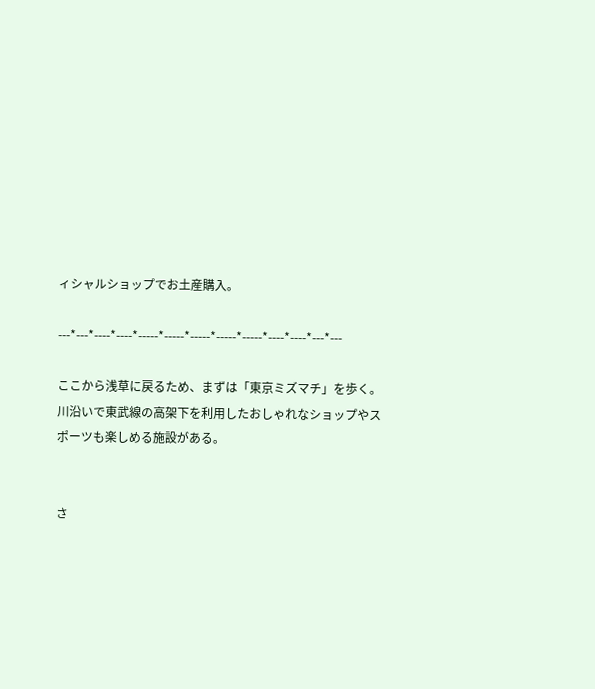ィシャルショップでお土産購入。

---*---*----*----*-----*-----*-----*-----*-----*----*----*---*---

ここから浅草に戻るため、まずは「東京ミズマチ」を歩く。川沿いで東武線の高架下を利用したおしゃれなショップやスポーツも楽しめる施設がある。


さ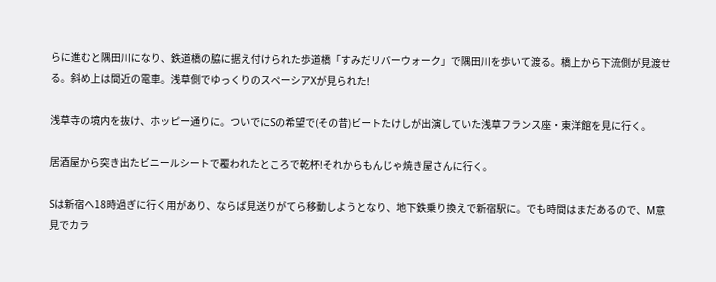らに進むと隅田川になり、鉄道橋の脇に据え付けられた歩道橋「すみだリバーウォーク」で隅田川を歩いて渡る。橋上から下流側が見渡せる。斜め上は間近の電車。浅草側でゆっくりのスペーシアXが見られた!

浅草寺の境内を抜け、ホッピー通りに。ついでにSの希望で(その昔)ビートたけしが出演していた浅草フランス座・東洋館を見に行く。

居酒屋から突き出たビニールシートで覆われたところで乾杯!それからもんじゃ焼き屋さんに行く。

Sは新宿へ18時過ぎに行く用があり、ならば見送りがてら移動しようとなり、地下鉄乗り換えで新宿駅に。でも時間はまだあるので、M意見でカラ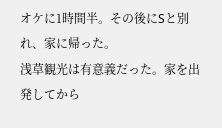オケに1時間半。その後にSと別れ、家に帰った。
浅草観光は有意義だった。家を出発してから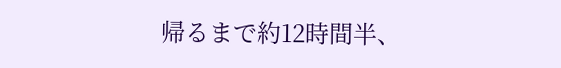帰るまで約12時間半、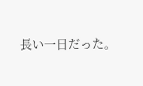長い一日だった。